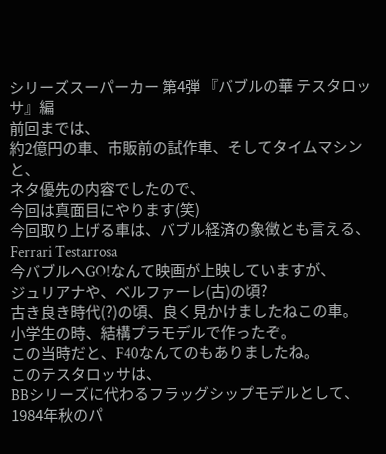シリーズスーパーカー 第4弾 『バブルの華 テスタロッサ』編
前回までは、
約2億円の車、市販前の試作車、そしてタイムマシンと、
ネタ優先の内容でしたので、
今回は真面目にやります(笑)
今回取り上げる車は、バブル経済の象徴とも言える、
Ferrari Testarrosa
今バブルへGO!なんて映画が上映していますが、
ジュリアナや、ベルファーレ(古)の頃?
古き良き時代(?)の頃、良く見かけましたねこの車。
小学生の時、結構プラモデルで作ったぞ。
この当時だと、F40なんてのもありましたね。
このテスタロッサは、
BBシリーズに代わるフラッグシップモデルとして、
1984年秋のパ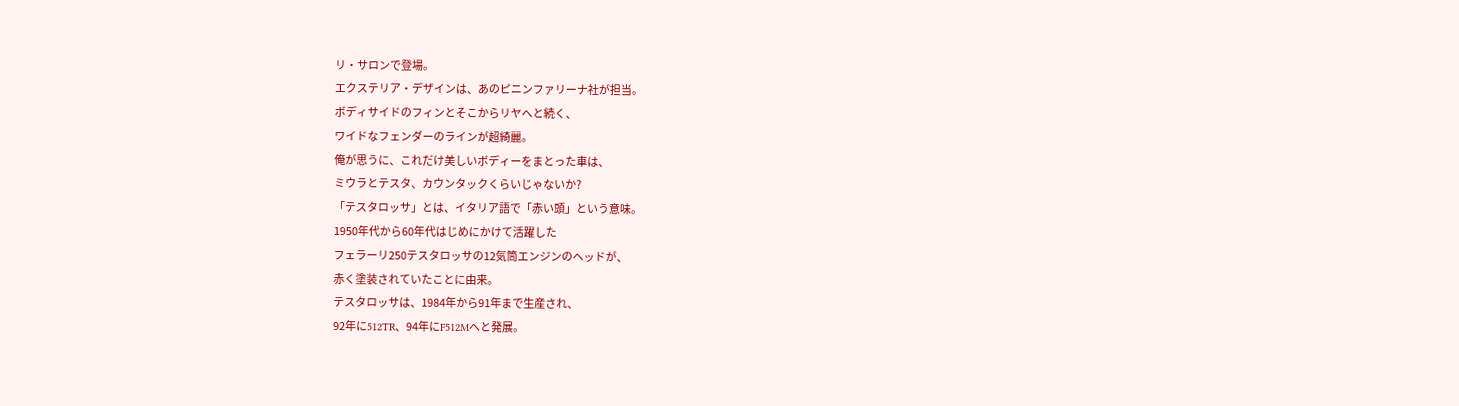リ・サロンで登場。
エクステリア・デザインは、あのピニンファリーナ社が担当。
ボディサイドのフィンとそこからリヤへと続く、
ワイドなフェンダーのラインが超綺麗。
俺が思うに、これだけ美しいボディーをまとった車は、
ミウラとテスタ、カウンタックくらいじゃないか?
「テスタロッサ」とは、イタリア語で「赤い頭」という意味。
1950年代から60年代はじめにかけて活躍した
フェラーリ250テスタロッサの12気筒エンジンのヘッドが、
赤く塗装されていたことに由来。
テスタロッサは、1984年から91年まで生産され、
92年に512TR、94年にF512Mへと発展。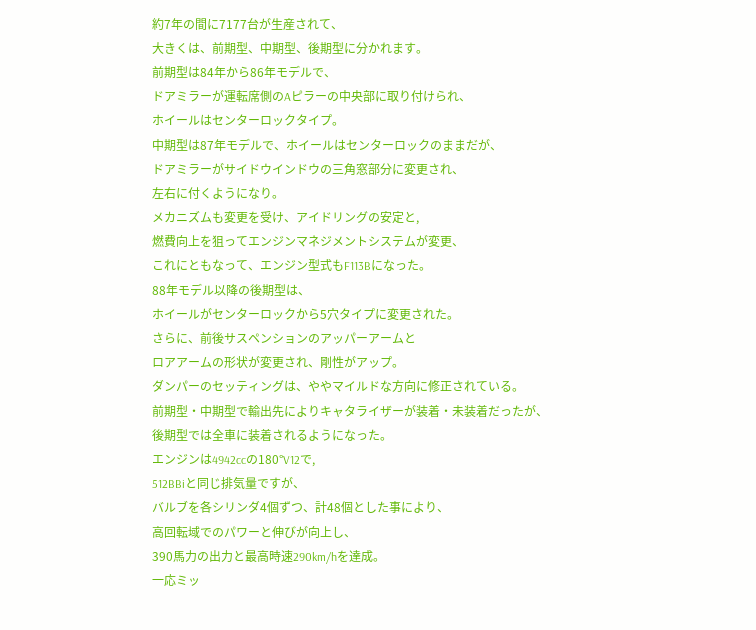約7年の間に7177台が生産されて、
大きくは、前期型、中期型、後期型に分かれます。
前期型は84年から86年モデルで、
ドアミラーが運転席側のAピラーの中央部に取り付けられ、
ホイールはセンターロックタイプ。
中期型は87年モデルで、ホイールはセンターロックのままだが、
ドアミラーがサイドウインドウの三角窓部分に変更され、
左右に付くようになり。
メカニズムも変更を受け、アイドリングの安定と,
燃費向上を狙ってエンジンマネジメントシステムが変更、
これにともなって、エンジン型式もF113Bになった。
88年モデル以降の後期型は、
ホイールがセンターロックから5穴タイプに変更された。
さらに、前後サスペンションのアッパーアームと
ロアアームの形状が変更され、剛性がアップ。
ダンパーのセッティングは、ややマイルドな方向に修正されている。
前期型・中期型で輸出先によりキャタライザーが装着・未装着だったが、
後期型では全車に装着されるようになった。
エンジンは4942ccの180°V12で,
512BBiと同じ排気量ですが、
バルブを各シリンダ4個ずつ、計48個とした事により、
高回転域でのパワーと伸びが向上し、
390馬力の出力と最高時速290km/hを達成。
一応ミッ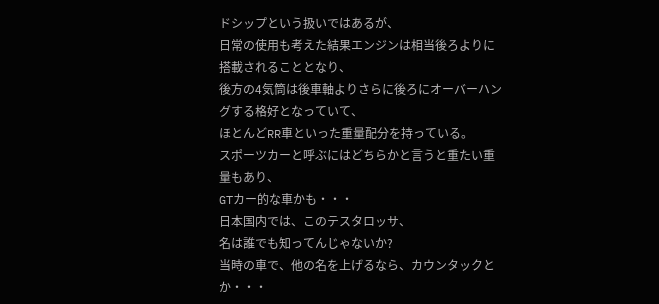ドシップという扱いではあるが、
日常の使用も考えた結果エンジンは相当後ろよりに搭載されることとなり、
後方の4気筒は後車軸よりさらに後ろにオーバーハングする格好となっていて、
ほとんどRR車といった重量配分を持っている。
スポーツカーと呼ぶにはどちらかと言うと重たい重量もあり、
GTカー的な車かも・・・
日本国内では、このテスタロッサ、
名は誰でも知ってんじゃないか?
当時の車で、他の名を上げるなら、カウンタックとか・・・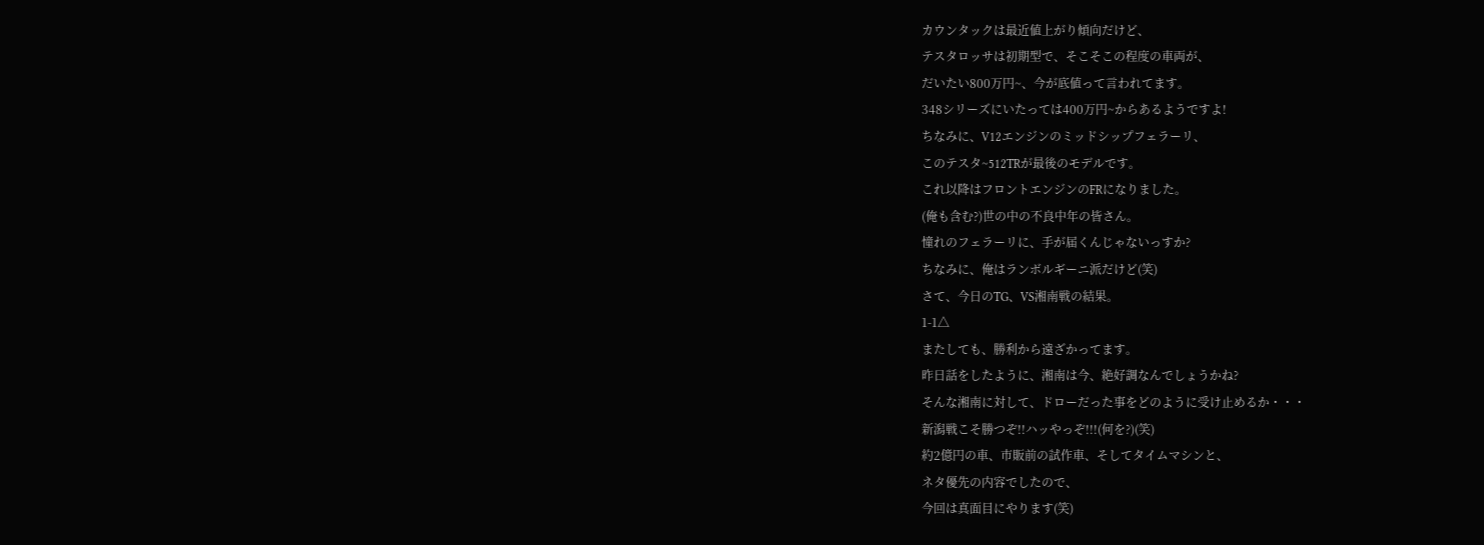カウンタックは最近値上がり傾向だけど、
テスタロッサは初期型で、そこそこの程度の車両が、
だいたい800万円~、今が底値って言われてます。
348シリーズにいたっては400万円~からあるようですよ!
ちなみに、V12エンジンのミッドシップフェラーリ、
このテスタ~512TRが最後のモデルです。
これ以降はフロントエンジンのFRになりました。
(俺も含む?)世の中の不良中年の皆さん。
憧れのフェラーリに、手が届くんじゃないっすか?
ちなみに、俺はランボルギーニ派だけど(笑)
さて、今日のTG、VS湘南戦の結果。
1-1△
またしても、勝利から遠ざかってます。
昨日話をしたように、湘南は今、絶好調なんでしょうかね?
そんな湘南に対して、ドローだった事をどのように受け止めるか・・・
新潟戦こそ勝つぞ!!ハッやっぞ!!!(何を?)(笑)
約2億円の車、市販前の試作車、そしてタイムマシンと、
ネタ優先の内容でしたので、
今回は真面目にやります(笑)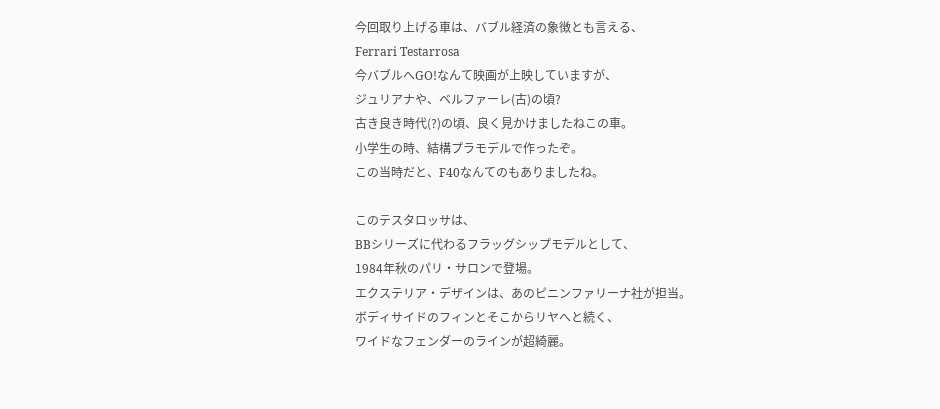今回取り上げる車は、バブル経済の象徴とも言える、
Ferrari Testarrosa
今バブルへGO!なんて映画が上映していますが、
ジュリアナや、ベルファーレ(古)の頃?
古き良き時代(?)の頃、良く見かけましたねこの車。
小学生の時、結構プラモデルで作ったぞ。
この当時だと、F40なんてのもありましたね。

このテスタロッサは、
BBシリーズに代わるフラッグシップモデルとして、
1984年秋のパリ・サロンで登場。
エクステリア・デザインは、あのピニンファリーナ社が担当。
ボディサイドのフィンとそこからリヤへと続く、
ワイドなフェンダーのラインが超綺麗。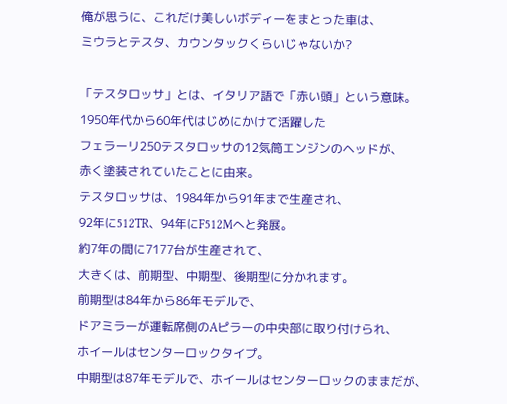俺が思うに、これだけ美しいボディーをまとった車は、
ミウラとテスタ、カウンタックくらいじゃないか?

「テスタロッサ」とは、イタリア語で「赤い頭」という意味。
1950年代から60年代はじめにかけて活躍した
フェラーリ250テスタロッサの12気筒エンジンのヘッドが、
赤く塗装されていたことに由来。
テスタロッサは、1984年から91年まで生産され、
92年に512TR、94年にF512Mへと発展。
約7年の間に7177台が生産されて、
大きくは、前期型、中期型、後期型に分かれます。
前期型は84年から86年モデルで、
ドアミラーが運転席側のAピラーの中央部に取り付けられ、
ホイールはセンターロックタイプ。
中期型は87年モデルで、ホイールはセンターロックのままだが、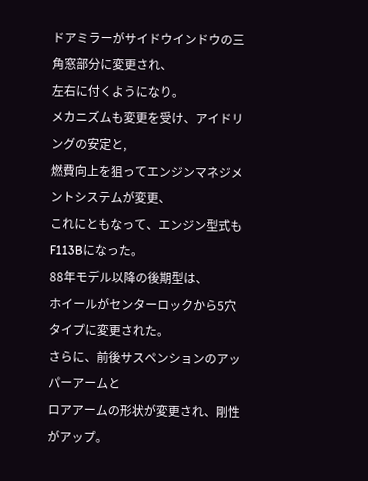ドアミラーがサイドウインドウの三角窓部分に変更され、
左右に付くようになり。
メカニズムも変更を受け、アイドリングの安定と,
燃費向上を狙ってエンジンマネジメントシステムが変更、
これにともなって、エンジン型式もF113Bになった。
88年モデル以降の後期型は、
ホイールがセンターロックから5穴タイプに変更された。
さらに、前後サスペンションのアッパーアームと
ロアアームの形状が変更され、剛性がアップ。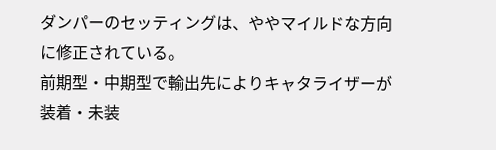ダンパーのセッティングは、ややマイルドな方向に修正されている。
前期型・中期型で輸出先によりキャタライザーが装着・未装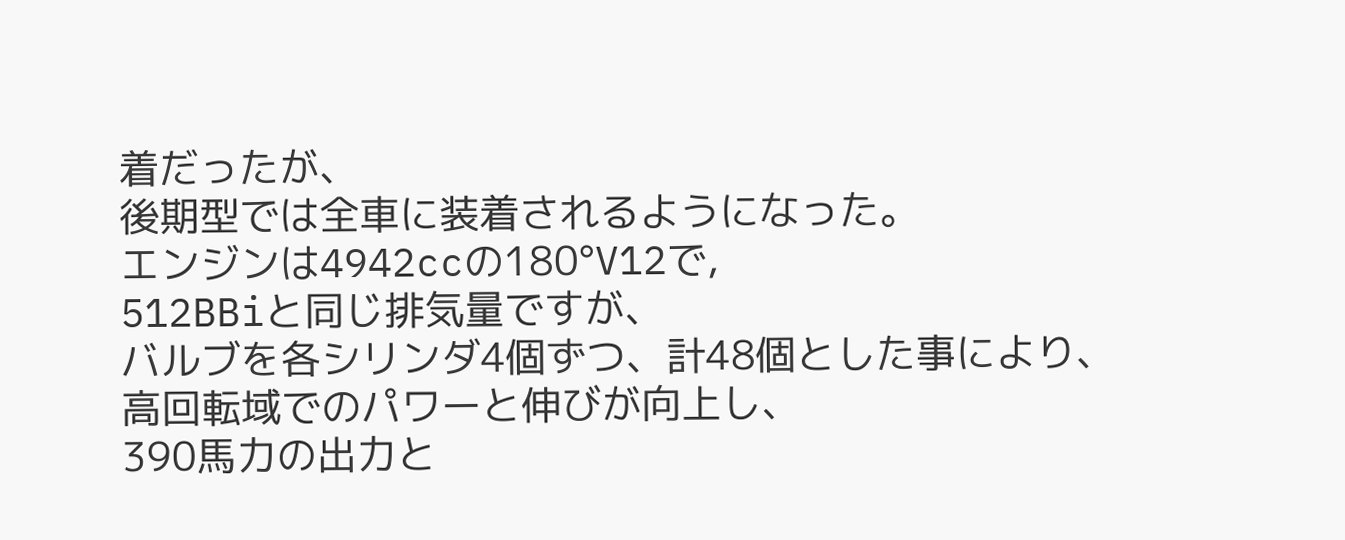着だったが、
後期型では全車に装着されるようになった。
エンジンは4942ccの180°V12で,
512BBiと同じ排気量ですが、
バルブを各シリンダ4個ずつ、計48個とした事により、
高回転域でのパワーと伸びが向上し、
390馬力の出力と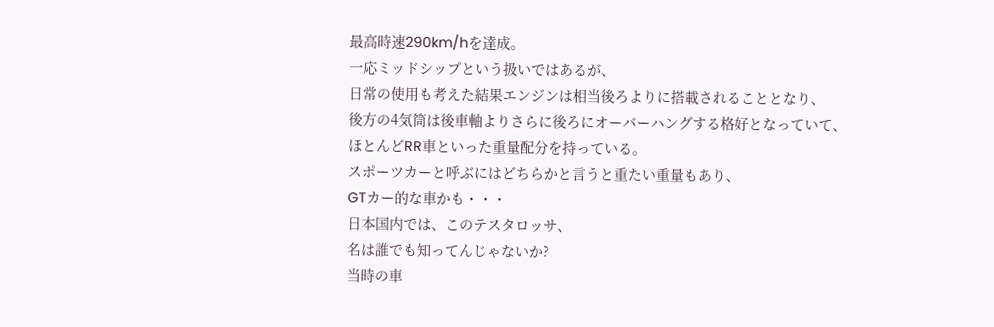最高時速290km/hを達成。
一応ミッドシップという扱いではあるが、
日常の使用も考えた結果エンジンは相当後ろよりに搭載されることとなり、
後方の4気筒は後車軸よりさらに後ろにオーバーハングする格好となっていて、
ほとんどRR車といった重量配分を持っている。
スポーツカーと呼ぶにはどちらかと言うと重たい重量もあり、
GTカー的な車かも・・・
日本国内では、このテスタロッサ、
名は誰でも知ってんじゃないか?
当時の車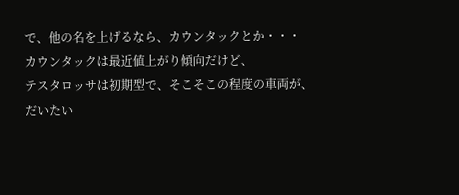で、他の名を上げるなら、カウンタックとか・・・
カウンタックは最近値上がり傾向だけど、
テスタロッサは初期型で、そこそこの程度の車両が、
だいたい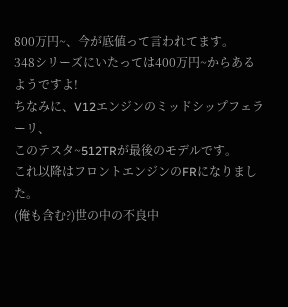800万円~、今が底値って言われてます。
348シリーズにいたっては400万円~からあるようですよ!
ちなみに、V12エンジンのミッドシップフェラーリ、
このテスタ~512TRが最後のモデルです。
これ以降はフロントエンジンのFRになりました。
(俺も含む?)世の中の不良中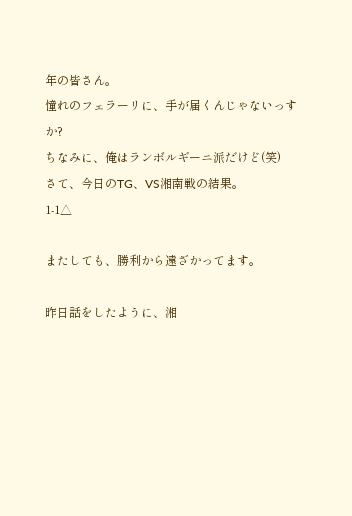年の皆さん。
憧れのフェラーリに、手が届くんじゃないっすか?
ちなみに、俺はランボルギーニ派だけど(笑)
さて、今日のTG、VS湘南戦の結果。
1-1△

またしても、勝利から遠ざかってます。

昨日話をしたように、湘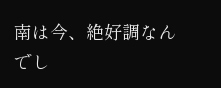南は今、絶好調なんでし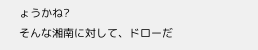ょうかね?
そんな湘南に対して、ドローだ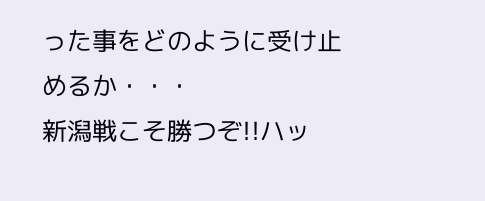った事をどのように受け止めるか・・・
新潟戦こそ勝つぞ!!ハッ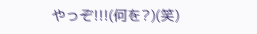やっぞ!!!(何を?)(笑)